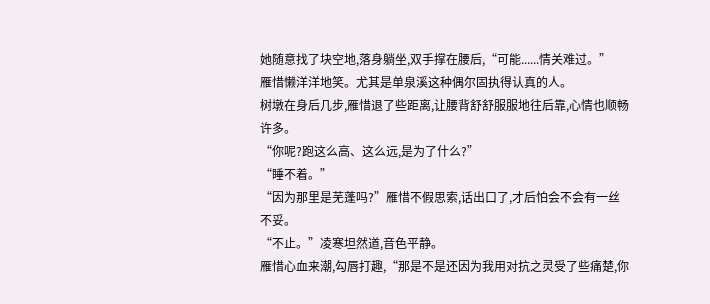她随意找了块空地,落身躺坐,双手撑在腰后,“可能......情关难过。”
雁惜懒洋洋地笑。尤其是单泉溪这种偶尔固执得认真的人。
树墩在身后几步,雁惜退了些距离,让腰背舒舒服服地往后靠,心情也顺畅许多。
“你呢?跑这么高、这么远,是为了什么?”
“睡不着。”
“因为那里是芜蓬吗?”雁惜不假思索,话出口了,才后怕会不会有一丝不妥。
“不止。”凌寒坦然道,音色平静。
雁惜心血来潮,勾唇打趣,“那是不是还因为我用对抗之灵受了些痛楚,你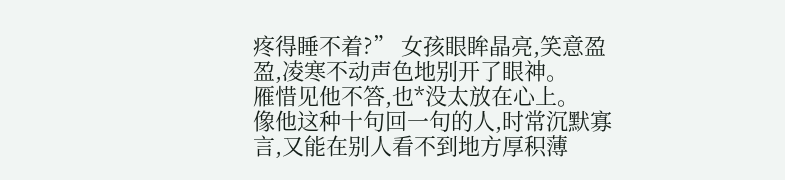疼得睡不着?” 女孩眼眸晶亮,笑意盈盈,凌寒不动声色地别开了眼神。
雁惜见他不答,也*没太放在心上。
像他这种十句回一句的人,时常沉默寡言,又能在别人看不到地方厚积薄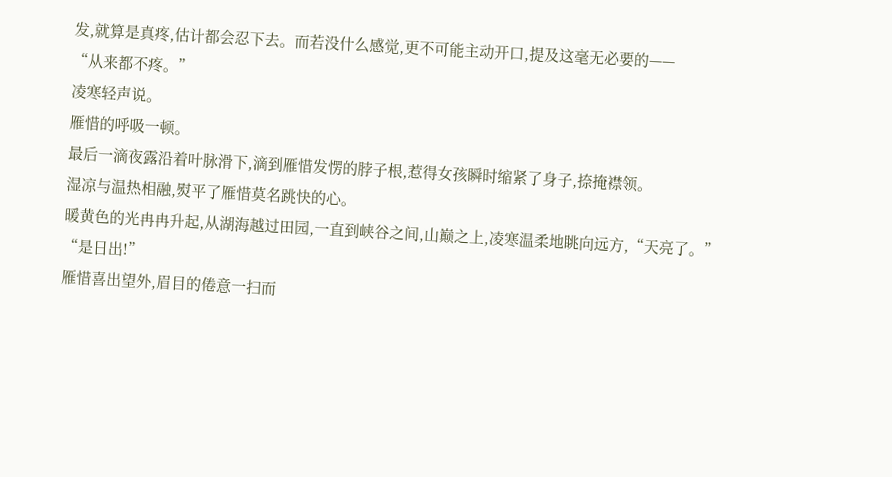发,就算是真疼,估计都会忍下去。而若没什么感觉,更不可能主动开口,提及这毫无必要的——
“从来都不疼。”
凌寒轻声说。
雁惜的呼吸一顿。
最后一滴夜露沿着叶脉滑下,滴到雁惜发愣的脖子根,惹得女孩瞬时缩紧了身子,捺掩襟领。
湿凉与温热相融,熨平了雁惜莫名跳快的心。
暖黄色的光冉冉升起,从湖海越过田园,一直到峡谷之间,山巅之上,凌寒温柔地眺向远方,“天亮了。”
“是日出!”
雁惜喜出望外,眉目的倦意一扫而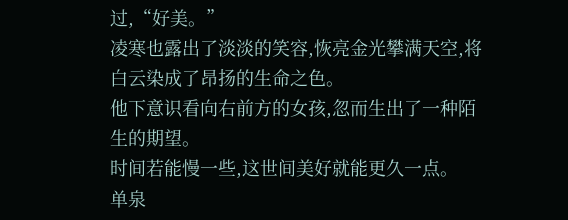过,“好美。”
凌寒也露出了淡淡的笑容,恢亮金光攀满天空,将白云染成了昂扬的生命之色。
他下意识看向右前方的女孩,忽而生出了一种陌生的期望。
时间若能慢一些,这世间美好就能更久一点。
单泉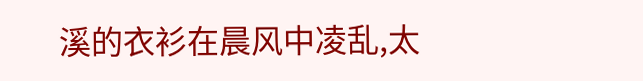溪的衣衫在晨风中凌乱,太